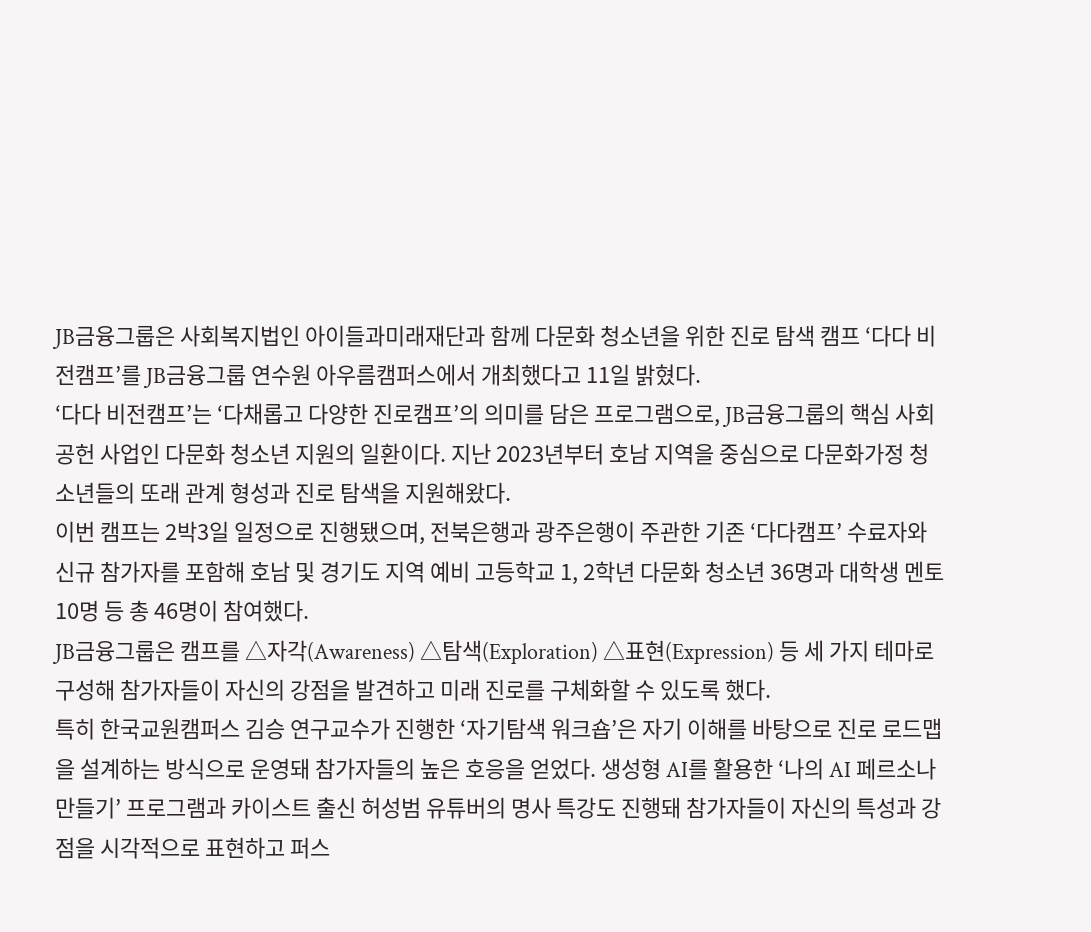JB금융그룹은 사회복지법인 아이들과미래재단과 함께 다문화 청소년을 위한 진로 탐색 캠프 ‘다다 비전캠프’를 JB금융그룹 연수원 아우름캠퍼스에서 개최했다고 11일 밝혔다.
‘다다 비전캠프’는 ‘다채롭고 다양한 진로캠프’의 의미를 담은 프로그램으로, JB금융그룹의 핵심 사회공헌 사업인 다문화 청소년 지원의 일환이다. 지난 2023년부터 호남 지역을 중심으로 다문화가정 청소년들의 또래 관계 형성과 진로 탐색을 지원해왔다.
이번 캠프는 2박3일 일정으로 진행됐으며, 전북은행과 광주은행이 주관한 기존 ‘다다캠프’ 수료자와 신규 참가자를 포함해 호남 및 경기도 지역 예비 고등학교 1, 2학년 다문화 청소년 36명과 대학생 멘토 10명 등 총 46명이 참여했다.
JB금융그룹은 캠프를 △자각(Awareness) △탐색(Exploration) △표현(Expression) 등 세 가지 테마로 구성해 참가자들이 자신의 강점을 발견하고 미래 진로를 구체화할 수 있도록 했다.
특히 한국교원캠퍼스 김승 연구교수가 진행한 ‘자기탐색 워크숍’은 자기 이해를 바탕으로 진로 로드맵을 설계하는 방식으로 운영돼 참가자들의 높은 호응을 얻었다. 생성형 AI를 활용한 ‘나의 AI 페르소나 만들기’ 프로그램과 카이스트 출신 허성범 유튜버의 명사 특강도 진행돼 참가자들이 자신의 특성과 강점을 시각적으로 표현하고 퍼스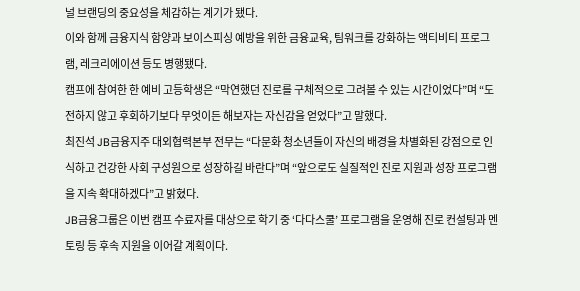널 브랜딩의 중요성을 체감하는 계기가 됐다.
이와 함께 금융지식 함양과 보이스피싱 예방을 위한 금융교육, 팀워크를 강화하는 액티비티 프로그램, 레크리에이션 등도 병행됐다.
캠프에 참여한 한 예비 고등학생은 “막연했던 진로를 구체적으로 그려볼 수 있는 시간이었다”며 “도전하지 않고 후회하기보다 무엇이든 해보자는 자신감을 얻었다”고 말했다.
최진석 JB금융지주 대외협력본부 전무는 “다문화 청소년들이 자신의 배경을 차별화된 강점으로 인식하고 건강한 사회 구성원으로 성장하길 바란다”며 “앞으로도 실질적인 진로 지원과 성장 프로그램을 지속 확대하겠다”고 밝혔다.
JB금융그룹은 이번 캠프 수료자를 대상으로 학기 중 ‘다다스쿨’ 프로그램을 운영해 진로 컨설팅과 멘토링 등 후속 지원을 이어갈 계획이다.